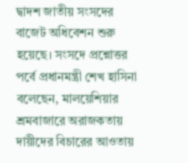দ্বাদশ জাতীয় সংসদের বাজেট অধিবেশন শুরু হয়েছে। সংসদে প্রশ্নোত্তর পর্বে প্রধানমন্ত্রী শেখ হাসিনা বলেছেন, মালয়েশিয়ার শ্রমবাজারে অরাজকতায় দায়ীদের বিচারের আওতায়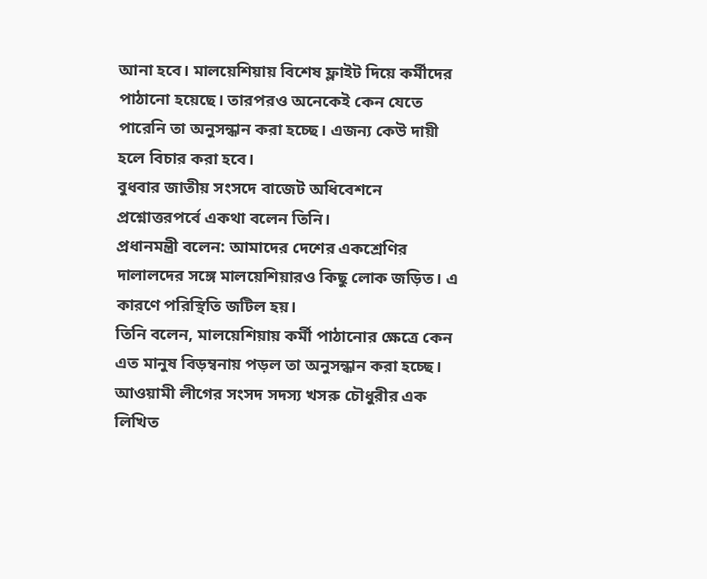আনা হবে। মালয়েশিয়ায় বিশেষ ফ্লাইট দিয়ে কর্মীদের পাঠানো হয়েছে। তারপরও অনেকেই কেন যেতে পারেনি তা অনুসন্ধান করা হচ্ছে। এজন্য কেউ দায়ী হলে বিচার করা হবে।
বুধবার জাতীয় সংসদে বাজেট অধিবেশনে প্রশ্নোত্তরপর্বে একথা বলেন তিনি।
প্রধানমন্ত্রী বলেন: আমাদের দেশের একশ্রেণির দালালদের সঙ্গে মালয়েশিয়ারও কিছু লোক জড়িত। এ কারণে পরিস্থিতি জটিল হয়।
তিনি বলেন, মালয়েশিয়ায় কর্মী পাঠানোর ক্ষেত্রে কেন এত মানুষ বিড়ম্বনায় পড়ল তা অনুসন্ধান করা হচ্ছে।
আওয়ামী লীগের সংসদ সদস্য খসরু চৌধুরীর এক লিখিত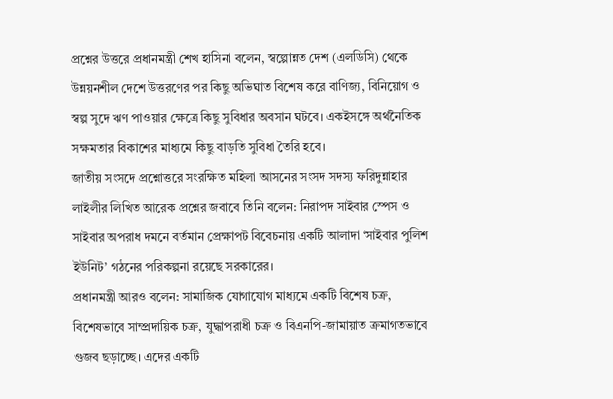প্রশ্নের উত্তরে প্রধানমন্ত্রী শেখ হাসিনা বলেন, স্বল্পোন্নত দেশ (এলডিসি) থেকে উন্নয়নশীল দেশে উত্তরণের পর কিছু অভিঘাত বিশেষ করে বাণিজ্য, বিনিয়োগ ও স্বল্প সুদে ঋণ পাওয়ার ক্ষেত্রে কিছু সুবিধার অবসান ঘটবে। একইসঙ্গে অর্থনৈতিক সক্ষমতার বিকাশের মাধ্যমে কিছু বাড়তি সুবিধা তৈরি হবে।
জাতীয় সংসদে প্রশ্নোত্তরে সংরক্ষিত মহিলা আসনের সংসদ সদস্য ফরিদুন্নাহার লাইলীর লিখিত আরেক প্রশ্নের জবাবে তিনি বলেন: নিরাপদ সাইবার স্পেস ও সাইবার অপরাধ দমনে বর্তমান প্রেক্ষাপট বিবেচনায় একটি আলাদা ‘সাইবার পুলিশ ইউনিট’ গঠনের পরিকল্পনা রয়েছে সরকারের।
প্রধানমন্ত্রী আরও বলেন: সামাজিক যোগাযোগ মাধ্যমে একটি বিশেষ চক্র, বিশেষভাবে সাম্প্রদায়িক চক্র, যুদ্ধাপরাধী চক্র ও বিএনপি-জামায়াত ক্রমাগতভাবে গুজব ছড়াচ্ছে। এদের একটি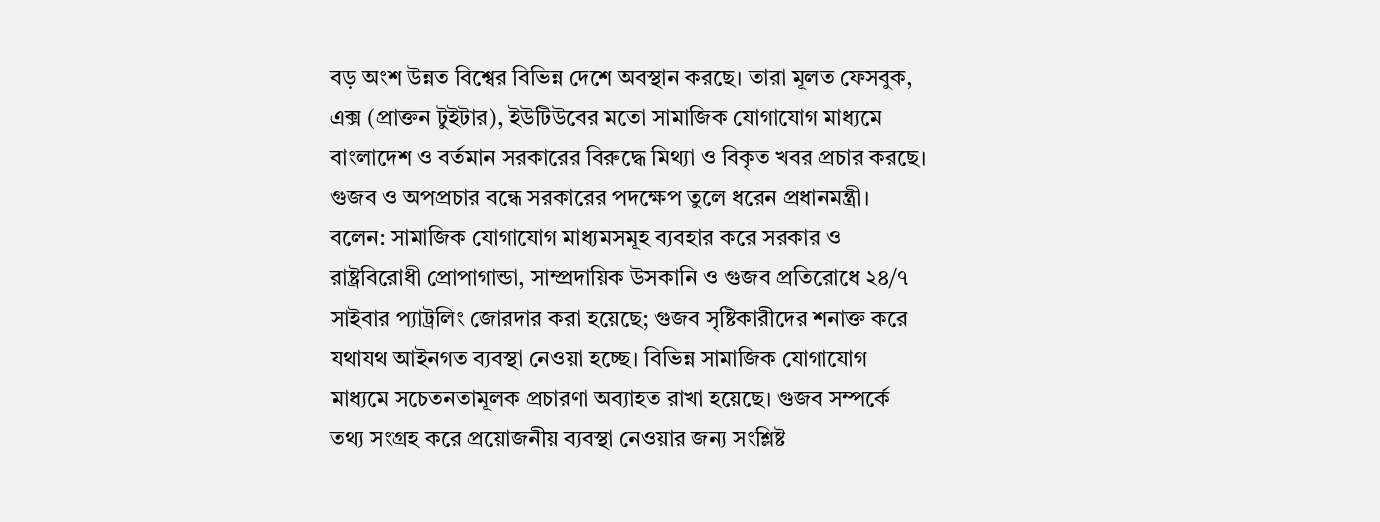বড় অংশ উন্নত বিশ্বের বিভিন্ন দেশে অবস্থান করছে। তারা মূলত ফেসবুক, এক্স (প্রাক্তন টুইটার), ইউটিউবের মতো সামাজিক যোগাযোগ মাধ্যমে বাংলাদেশ ও বর্তমান সরকারের বিরুদ্ধে মিথ্যা ও বিকৃত খবর প্রচার করছে।
গুজব ও অপপ্রচার বন্ধে সরকারের পদক্ষেপ তুলে ধরেন প্রধানমন্ত্রী। বলেন: সামাজিক যোগাযোগ মাধ্যমসমূহ ব্যবহার করে সরকার ও রাষ্ট্রবিরোধী প্রোপাগান্ডা, সাম্প্রদায়িক উসকানি ও গুজব প্রতিরোধে ২৪/৭ সাইবার প্যাট্রলিং জোরদার করা হয়েছে; গুজব সৃষ্টিকারীদের শনাক্ত করে যথাযথ আইনগত ব্যবস্থা নেওয়া হচ্ছে। বিভিন্ন সামাজিক যোগাযোগ মাধ্যমে সচেতনতামূলক প্রচারণা অব্যাহত রাখা হয়েছে। গুজব সম্পর্কে তথ্য সংগ্রহ করে প্রয়োজনীয় ব্যবস্থা নেওয়ার জন্য সংশ্লিষ্ট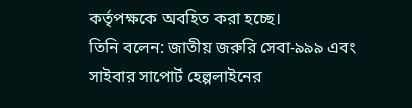কর্তৃপক্ষকে অবহিত করা হচ্ছে।
তিনি বলেন: জাতীয় জরুরি সেবা-৯৯৯ এবং সাইবার সাপোর্ট হেল্পলাইনের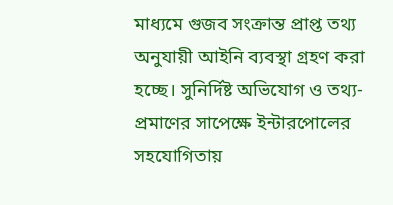মাধ্যমে গুজব সংক্রান্ত প্রাপ্ত তথ্য অনুযায়ী আইনি ব্যবস্থা গ্রহণ করা হচ্ছে। সুনির্দিষ্ট অভিযোগ ও তথ্য-প্রমাণের সাপেক্ষে ইন্টারপোলের সহযোগিতায়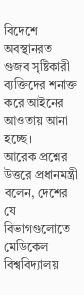বিদেশে অবস্থানরত গুজব সৃষ্টিকারী ব্যক্তিদের শনাক্ত করে আইনের আওতায় আনা হচ্ছে।
আরেক প্রশ্নের উত্তরে প্রধানমন্ত্রী বলেন, দেশের যে বিভাগগুলোতে মেডিকেল বিশ্ববিদ্যালয়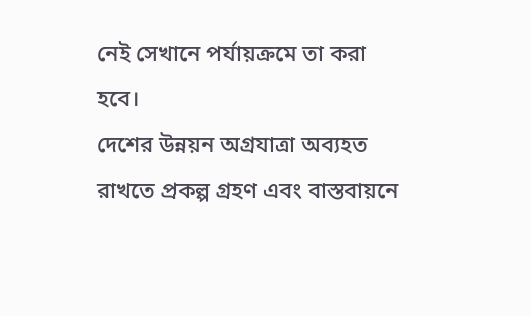নেই সেখানে পর্যায়ক্রমে তা করা হবে।
দেশের উন্নয়ন অগ্রযাত্রা অব্যহত রাখতে প্রকল্প গ্রহণ এবং বাস্তবায়নে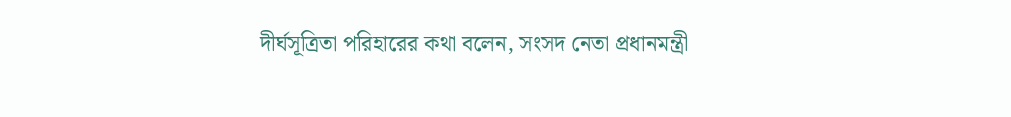দীর্ঘসূত্রিতা পরিহারের কথা বলেন, সংসদ নেতা প্রধানমন্ত্রী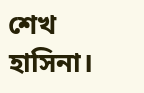শেখ হাসিনা।